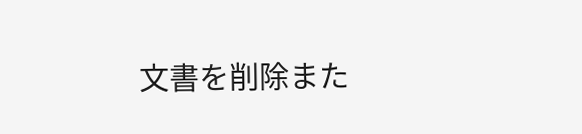文書を削除また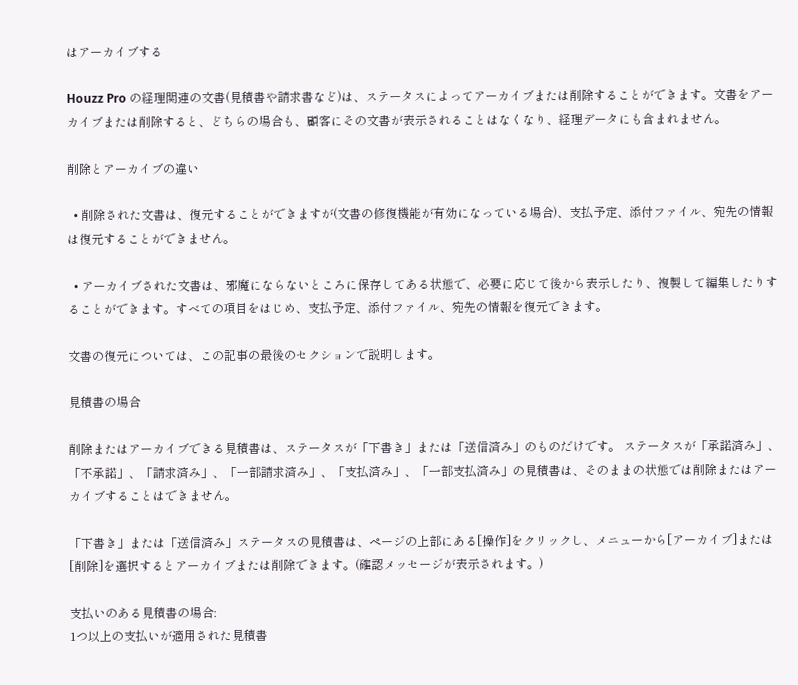はアーカイブする

Houzz Pro の経理関連の文書(見積書や請求書など)は、ステータスによってアーカイブまたは削除することができます。文書をアーカイブまたは削除すると、どちらの場合も、顧客にその文書が表示されることはなくなり、経理データにも含まれません。

削除とアーカイブの違い

  • 削除された文書は、復元することができますが(文書の修復機能が有効になっている場合)、支払予定、添付ファイル、宛先の情報は復元することができません。

  • アーカイブされた文書は、邪魔にならないところに保存してある状態で、必要に応じて後から表示したり、複製して編集したりすることができます。すべての項目をはじめ、支払予定、添付ファイル、宛先の情報を復元できます。

文書の復元については、この記事の最後のセクションで説明します。

見積書の場合

削除またはアーカイブできる見積書は、ステータスが「下書き」または「送信済み」のものだけです。 ステータスが「承諾済み」、「不承諾」、「請求済み」、「一部請求済み」、「支払済み」、「一部支払済み」の見積書は、そのままの状態では削除またはアーカイブすることはできません。

「下書き」または「送信済み」ステータスの見積書は、ページの上部にある[操作]をクリックし、メニューから[アーカイブ]または[削除]を選択するとアーカイブまたは削除できます。(確認メッセージが表示されます。)

支払いのある見積書の場合:
1つ以上の支払いが適用された見積書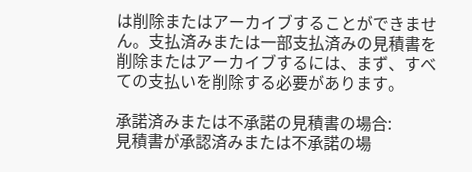は削除またはアーカイブすることができません。支払済みまたは一部支払済みの見積書を削除またはアーカイブするには、まず、すべての支払いを削除する必要があります。

承諾済みまたは不承諾の見積書の場合:
見積書が承認済みまたは不承諾の場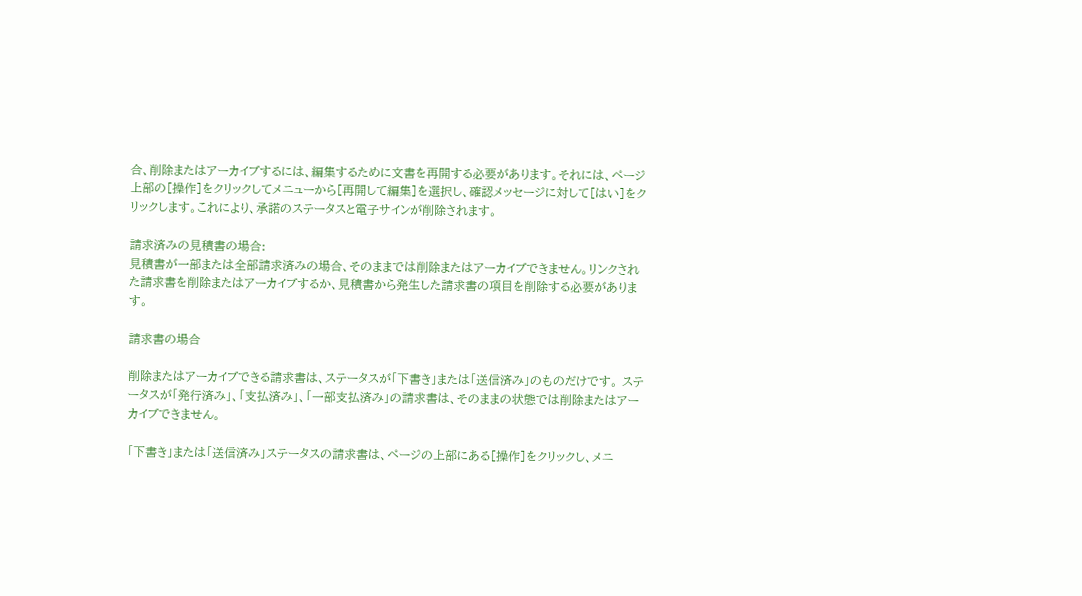合、削除またはアーカイブするには、編集するために文書を再開する必要があります。それには、ページ上部の[操作]をクリックしてメニューから[再開して編集]を選択し、確認メッセージに対して[はい]をクリックします。これにより、承諾のステータスと電子サインが削除されます。

請求済みの見積書の場合:
見積書が一部または全部請求済みの場合、そのままでは削除またはアーカイブできません。リンクされた請求書を削除またはアーカイブするか、見積書から発生した請求書の項目を削除する必要があります。

請求書の場合

削除またはアーカイブできる請求書は、ステータスが「下書き」または「送信済み」のものだけです。 ステータスが「発行済み」、「支払済み」、「一部支払済み」の請求書は、そのままの状態では削除またはアーカイブできません。

「下書き」または「送信済み」ステータスの請求書は、ページの上部にある[操作]をクリックし、メニ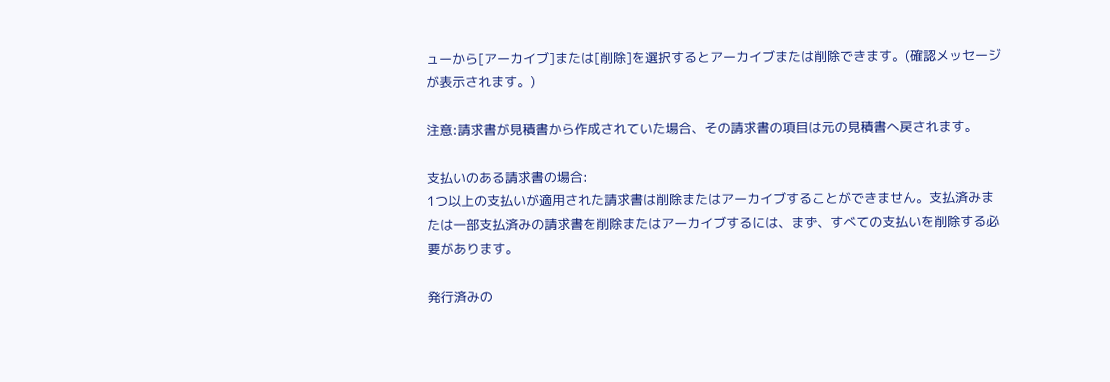ューから[アーカイブ]または[削除]を選択するとアーカイブまたは削除できます。(確認メッセージが表示されます。)

注意:請求書が見積書から作成されていた場合、その請求書の項目は元の見積書へ戻されます。

支払いのある請求書の場合:
1つ以上の支払いが適用された請求書は削除またはアーカイブすることができません。支払済みまたは一部支払済みの請求書を削除またはアーカイブするには、まず、すべての支払いを削除する必要があります。

発行済みの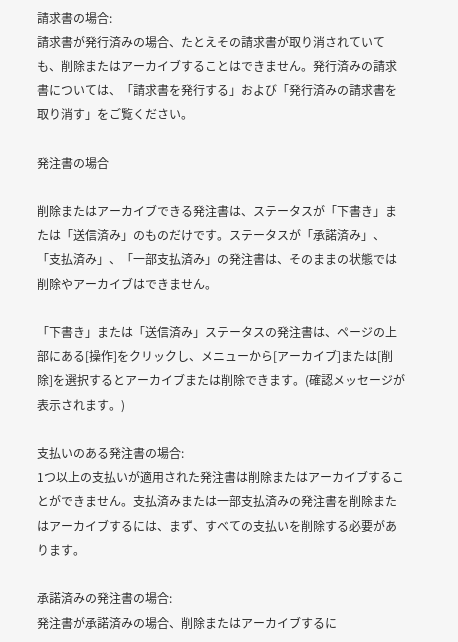請求書の場合:
請求書が発行済みの場合、たとえその請求書が取り消されていても、削除またはアーカイブすることはできません。発行済みの請求書については、「請求書を発行する」および「発行済みの請求書を取り消す」をご覧ください。

発注書の場合

削除またはアーカイブできる発注書は、ステータスが「下書き」または「送信済み」のものだけです。ステータスが「承諾済み」、「支払済み」、「一部支払済み」の発注書は、そのままの状態では削除やアーカイブはできません。

「下書き」または「送信済み」ステータスの発注書は、ページの上部にある[操作]をクリックし、メニューから[アーカイブ]または[削除]を選択するとアーカイブまたは削除できます。(確認メッセージが表示されます。)

支払いのある発注書の場合:
1つ以上の支払いが適用された発注書は削除またはアーカイブすることができません。支払済みまたは一部支払済みの発注書を削除またはアーカイブするには、まず、すべての支払いを削除する必要があります。

承諾済みの発注書の場合:
発注書が承諾済みの場合、削除またはアーカイブするに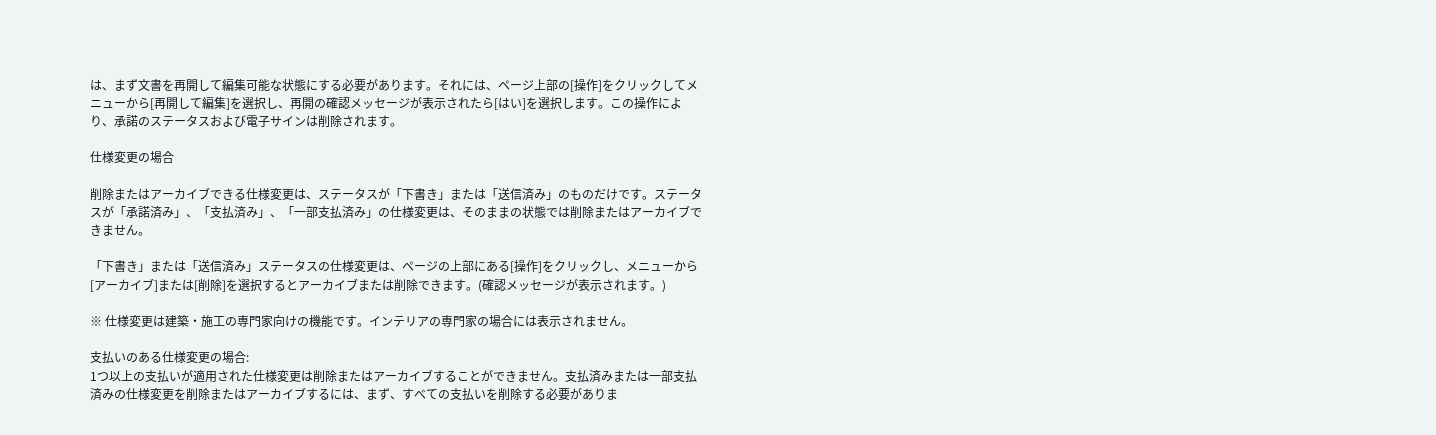は、まず文書を再開して編集可能な状態にする必要があります。それには、ページ上部の[操作]をクリックしてメニューから[再開して編集]を選択し、再開の確認メッセージが表示されたら[はい]を選択します。この操作により、承諾のステータスおよび電子サインは削除されます。

仕様変更の場合

削除またはアーカイブできる仕様変更は、ステータスが「下書き」または「送信済み」のものだけです。ステータスが「承諾済み」、「支払済み」、「一部支払済み」の仕様変更は、そのままの状態では削除またはアーカイブできません。

「下書き」または「送信済み」ステータスの仕様変更は、ページの上部にある[操作]をクリックし、メニューから[アーカイブ]または[削除]を選択するとアーカイブまたは削除できます。(確認メッセージが表示されます。)

※ 仕様変更は建築・施工の専門家向けの機能です。インテリアの専門家の場合には表示されません。

支払いのある仕様変更の場合:
1つ以上の支払いが適用された仕様変更は削除またはアーカイブすることができません。支払済みまたは一部支払済みの仕様変更を削除またはアーカイブするには、まず、すべての支払いを削除する必要がありま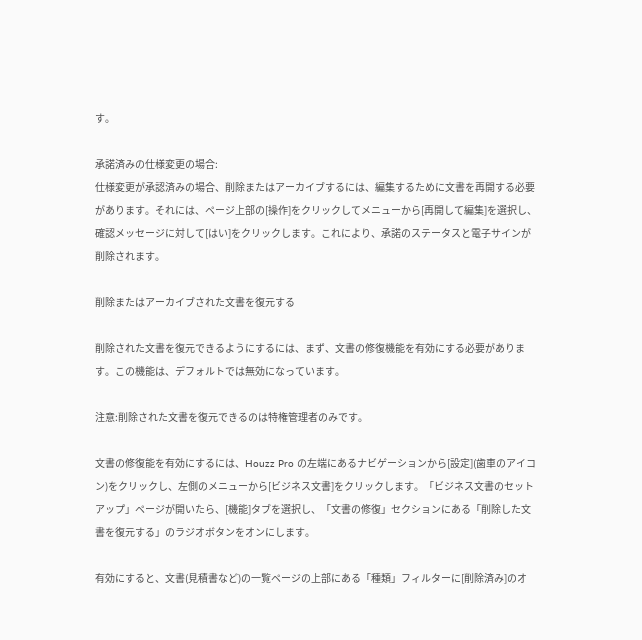す。

承諾済みの仕様変更の場合:
仕様変更が承認済みの場合、削除またはアーカイブするには、編集するために文書を再開する必要があります。それには、ページ上部の[操作]をクリックしてメニューから[再開して編集]を選択し、確認メッセージに対して[はい]をクリックします。これにより、承諾のステータスと電子サインが削除されます。

削除またはアーカイブされた文書を復元する

削除された文書を復元できるようにするには、まず、文書の修復機能を有効にする必要があります。この機能は、デフォルトでは無効になっています。

注意:削除された文書を復元できるのは特権管理者のみです。

文書の修復能を有効にするには、Houzz Pro の左端にあるナビゲーションから[設定](歯車のアイコン)をクリックし、左側のメニューから[ビジネス文書]をクリックします。「ビジネス文書のセットアップ」ページが開いたら、[機能]タブを選択し、「文書の修復」セクションにある「削除した文書を復元する」のラジオボタンをオンにします。

有効にすると、文書(見積書など)の一覧ページの上部にある「種類」フィルターに[削除済み]のオ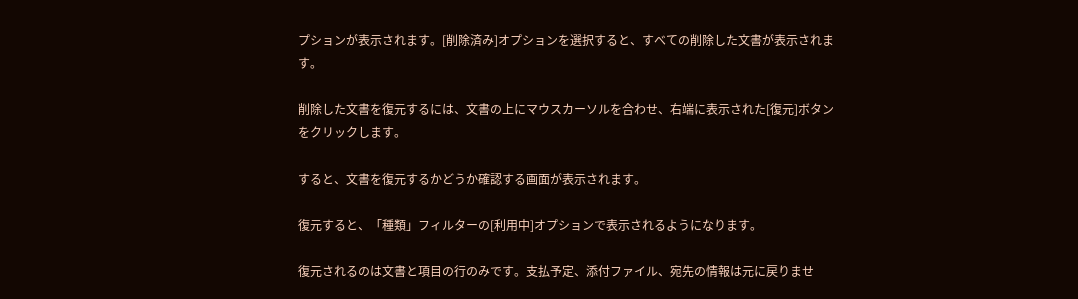プションが表示されます。[削除済み]オプションを選択すると、すべての削除した文書が表示されます。

削除した文書を復元するには、文書の上にマウスカーソルを合わせ、右端に表示された[復元]ボタンをクリックします。

すると、文書を復元するかどうか確認する画面が表示されます。

復元すると、「種類」フィルターの[利用中]オプションで表示されるようになります。

復元されるのは文書と項目の行のみです。支払予定、添付ファイル、宛先の情報は元に戻りませ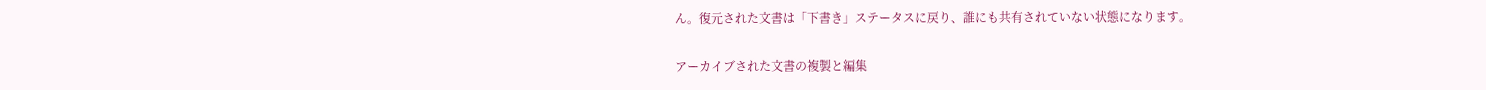ん。復元された文書は「下書き」ステータスに戻り、誰にも共有されていない状態になります。

アーカイブされた文書の複製と編集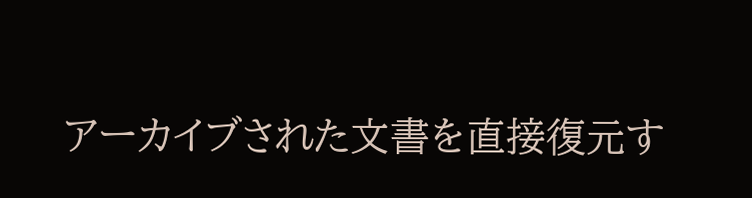アーカイブされた文書を直接復元す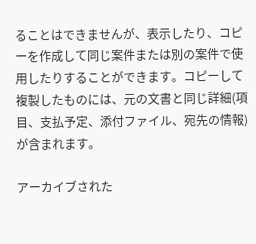ることはできませんが、表示したり、コピーを作成して同じ案件または別の案件で使用したりすることができます。コピーして複製したものには、元の文書と同じ詳細(項目、支払予定、添付ファイル、宛先の情報)が含まれます。

アーカイブされた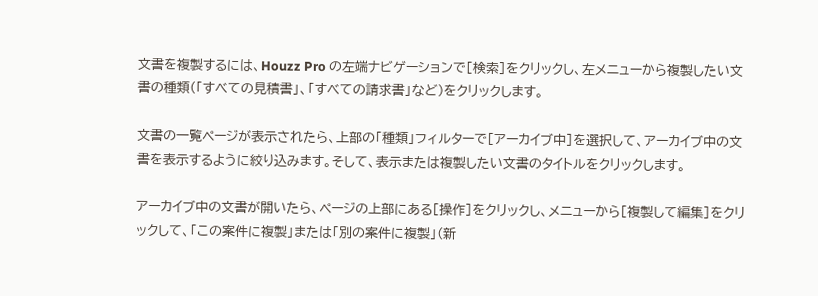文書を複製するには、Houzz Pro の左端ナビゲーションで[検索]をクリックし、左メニューから複製したい文書の種類(「すべての見積書」、「すべての請求書」など)をクリックします。

文書の一覧ページが表示されたら、上部の「種類」フィルターで[アーカイブ中]を選択して、アーカイブ中の文書を表示するように絞り込みます。そして、表示または複製したい文書のタイトルをクリックします。

アーカイブ中の文書が開いたら、ページの上部にある[操作]をクリックし、メニューから[複製して編集]をクリックして、「この案件に複製」または「別の案件に複製」(新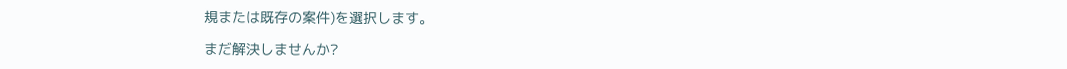規または既存の案件)を選択します。

まだ解決しませんか?